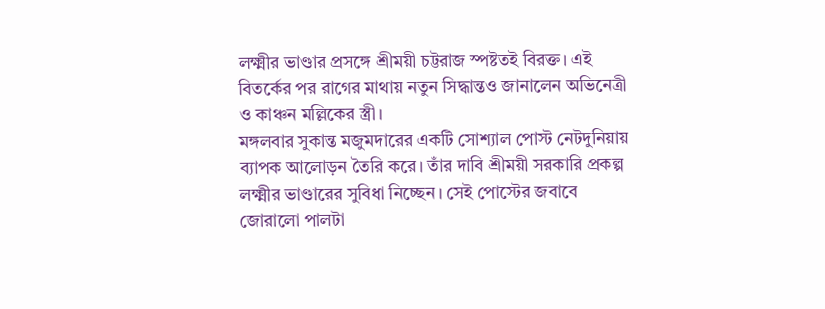লক্ষ্মীর ভাণ্ডার প্রসঙ্গে শ্রীময়ী চট্টরাজ স্পষ্টতই বিরক্ত। এই বিতর্কের পর রাগের মাথায় নতুন সিদ্ধান্তও জানালেন অভিনেত্রী ও কাঞ্চন মল্লিকের স্ত্রী।
মঙ্গলবার সুকান্ত মজুমদারের একটি সোশ্যাল পোস্ট নেটদুনিয়ায় ব্যাপক আলোড়ন তৈরি করে। তাঁর দাবি শ্রীময়ী সরকারি প্রকল্প লক্ষ্মীর ভাণ্ডারের সুবিধা নিচ্ছেন। সেই পোস্টের জবাবে জোরালো পালটা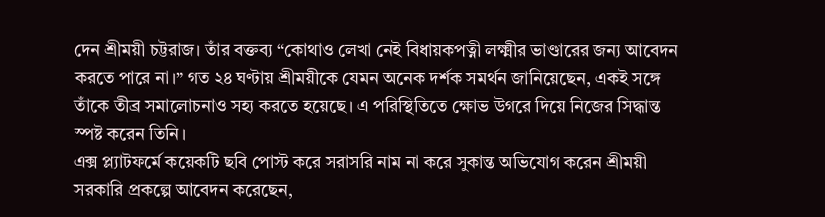দেন শ্রীময়ী চট্টরাজ। তাঁর বক্তব্য “কোথাও লেখা নেই বিধায়কপত্নী লক্ষ্মীর ভাণ্ডারের জন্য আবেদন করতে পারে না।” গত ২৪ ঘণ্টায় শ্রীময়ীকে যেমন অনেক দর্শক সমর্থন জানিয়েছেন, একই সঙ্গে তাঁকে তীব্র সমালোচনাও সহ্য করতে হয়েছে। এ পরিস্থিতিতে ক্ষোভ উগরে দিয়ে নিজের সিদ্ধান্ত স্পষ্ট করেন তিনি।
এক্স প্ল্যাটফর্মে কয়েকটি ছবি পোস্ট করে সরাসরি নাম না করে সুকান্ত অভিযোগ করেন শ্রীময়ী সরকারি প্রকল্পে আবেদন করেছেন,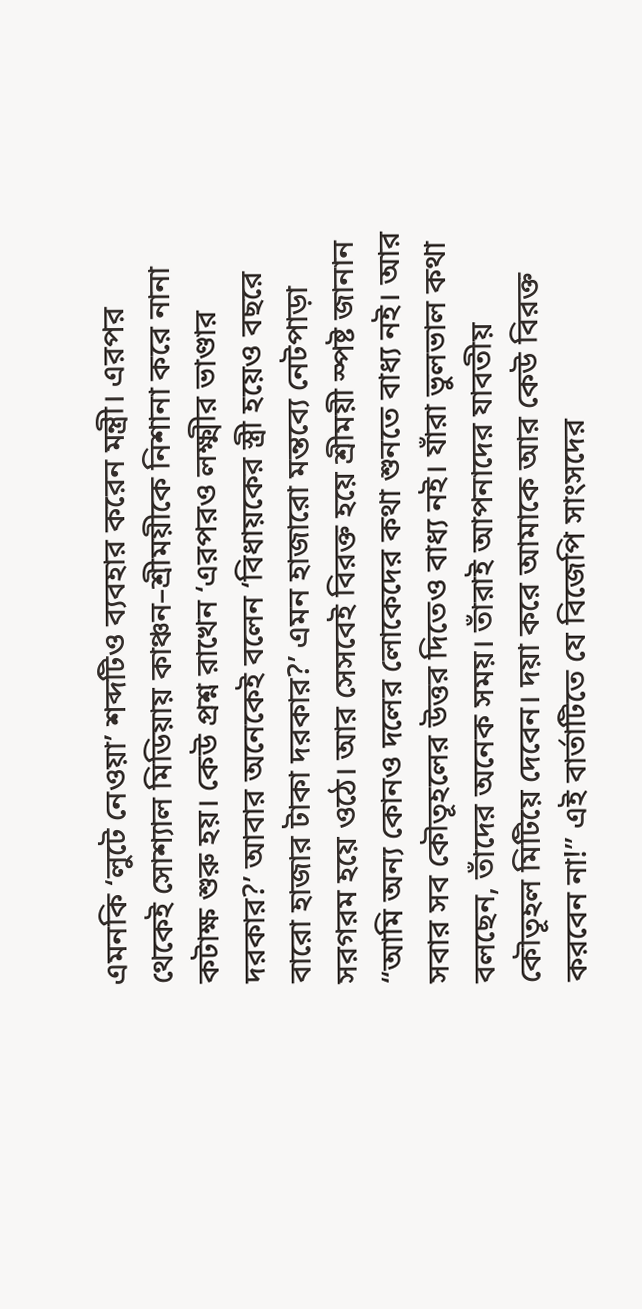এমনকি ‘লুটে নেওয়া’ শব্দটিও ব্যবহার করেন মন্ত্রী। এরপর থেকেই সোশ্যাল মিডিয়ায় কাঞ্চন–শ্রীময়ীকে নিশানা করে নানা কটাক্ষ শুরু হয়। কেউ প্রশ্ন রাখেন ‘এরপরও লক্ষ্মীর ভাণ্ডার দরকার?’ আবার অনেকেই বলেন ‘বিধায়কের স্ত্রী হয়েও বছরে বারো হাজার টাকা দরকার?’ এমন হাজারো মন্তব্যে নেটপাড়া সরগরম হয়ে ওঠে। আর সেসবেই বিরক্ত হয়ে শ্রীময়ী স্পষ্ট জানান “আমি অন্য কোনও দলের লোকেদের কথা শুনতে বাধ্য নই। আর সবার সব কৌতূহলের উত্তর দিতেও বাধ্য নই। যাঁরা ভুলভাল কথা বলছেন, তাঁদের অনেক সময়। তাঁরাই আপনাদের যাবতীয় কৌতূহল মিটিয়ে দেবেন। দয়া করে আমাকে আর কেউ বিরক্ত করবেন না!” এই বার্তাটিতে যে বিজেপি সাংসদের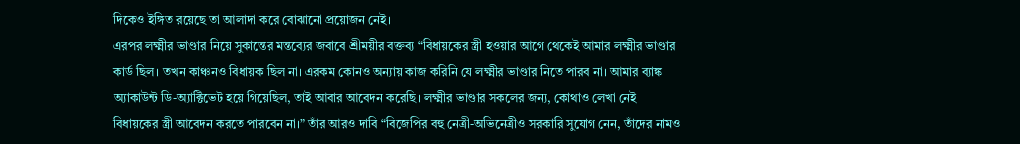দিকেও ইঙ্গিত রয়েছে তা আলাদা করে বোঝানো প্রয়োজন নেই।
এরপর লক্ষ্মীর ভাণ্ডার নিয়ে সুকান্তের মন্তব্যের জবাবে শ্রীময়ীর বক্তব্য “বিধায়কের স্ত্রী হওয়ার আগে থেকেই আমার লক্ষ্মীর ভাণ্ডার কার্ড ছিল। তখন কাঞ্চনও বিধায়ক ছিল না। এরকম কোনও অন্যায় কাজ করিনি যে লক্ষ্মীর ভাণ্ডার নিতে পারব না। আমার ব্যাঙ্ক অ্যাকাউন্ট ডি-অ্যাক্টিভেট হয়ে গিয়েছিল, তাই আবার আবেদন করেছি। লক্ষ্মীর ভাণ্ডার সকলের জন্য, কোথাও লেখা নেই বিধায়কের স্ত্রী আবেদন করতে পারবেন না।” তাঁর আরও দাবি “বিজেপির বহু নেত্রী-অভিনেত্রীও সরকারি সুযোগ নেন, তাঁদের নামও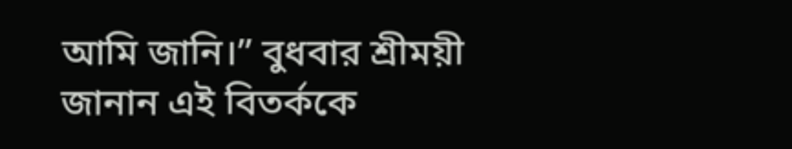আমি জানি।” বুধবার শ্রীময়ী জানান এই বিতর্ককে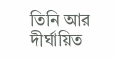তিনি আর দীর্ঘায়িত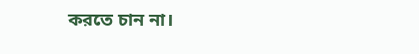করতে চান না।